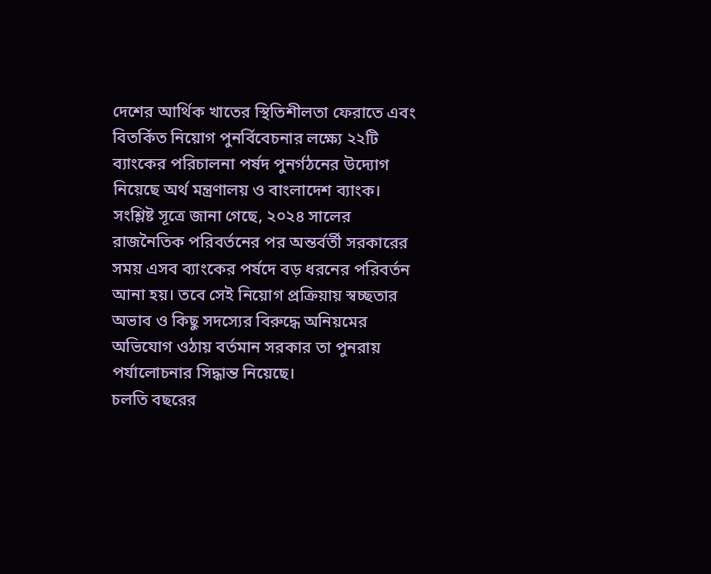দেশের আর্থিক খাতের স্থিতিশীলতা ফেরাতে এবং বিতর্কিত নিয়োগ পুনর্বিবেচনার লক্ষ্যে ২২টি ব্যাংকের পরিচালনা পর্ষদ পুনর্গঠনের উদ্যোগ নিয়েছে অর্থ মন্ত্রণালয় ও বাংলাদেশ ব্যাংক।
সংশ্লিষ্ট সূত্রে জানা গেছে, ২০২৪ সালের রাজনৈতিক পরিবর্তনের পর অন্তর্বর্তী সরকারের সময় এসব ব্যাংকের পর্ষদে বড় ধরনের পরিবর্তন আনা হয়। তবে সেই নিয়োগ প্রক্রিয়ায় স্বচ্ছতার অভাব ও কিছু সদস্যের বিরুদ্ধে অনিয়মের অভিযোগ ওঠায় বর্তমান সরকার তা পুনরায় পর্যালোচনার সিদ্ধান্ত নিয়েছে।
চলতি বছরের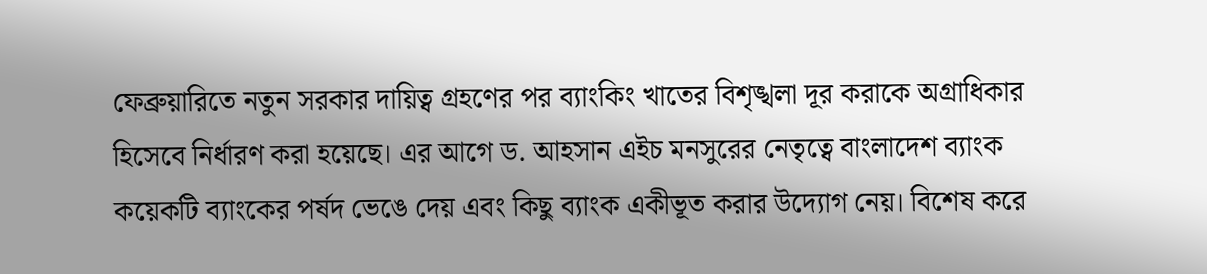ফেব্রুয়ারিতে নতুন সরকার দায়িত্ব গ্রহণের পর ব্যাংকিং খাতের বিশৃঙ্খলা দূর করাকে অগ্রাধিকার হিসেবে নির্ধারণ করা হয়েছে। এর আগে ড. আহসান এইচ মনসুরের নেতৃত্বে বাংলাদেশ ব্যাংক কয়েকটি ব্যাংকের পর্ষদ ভেঙে দেয় এবং কিছু ব্যাংক একীভূত করার উদ্যোগ নেয়। বিশেষ করে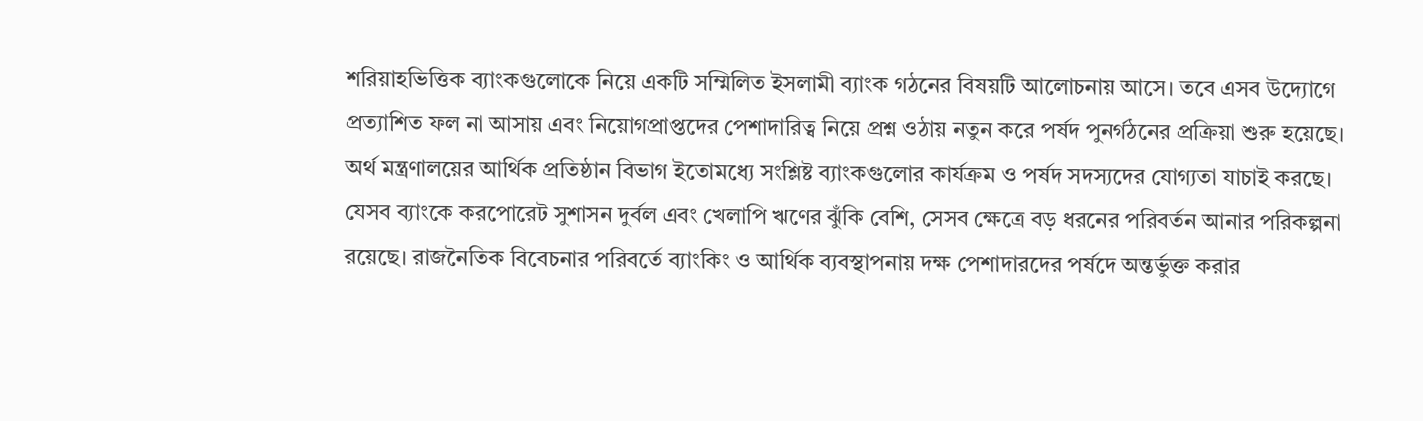শরিয়াহভিত্তিক ব্যাংকগুলোকে নিয়ে একটি সম্মিলিত ইসলামী ব্যাংক গঠনের বিষয়টি আলোচনায় আসে। তবে এসব উদ্যোগে প্রত্যাশিত ফল না আসায় এবং নিয়োগপ্রাপ্তদের পেশাদারিত্ব নিয়ে প্রশ্ন ওঠায় নতুন করে পর্ষদ পুনর্গঠনের প্রক্রিয়া শুরু হয়েছে।
অর্থ মন্ত্রণালয়ের আর্থিক প্রতিষ্ঠান বিভাগ ইতোমধ্যে সংশ্লিষ্ট ব্যাংকগুলোর কার্যক্রম ও পর্ষদ সদস্যদের যোগ্যতা যাচাই করছে। যেসব ব্যাংকে করপোরেট সুশাসন দুর্বল এবং খেলাপি ঋণের ঝুঁকি বেশি, সেসব ক্ষেত্রে বড় ধরনের পরিবর্তন আনার পরিকল্পনা রয়েছে। রাজনৈতিক বিবেচনার পরিবর্তে ব্যাংকিং ও আর্থিক ব্যবস্থাপনায় দক্ষ পেশাদারদের পর্ষদে অন্তর্ভুক্ত করার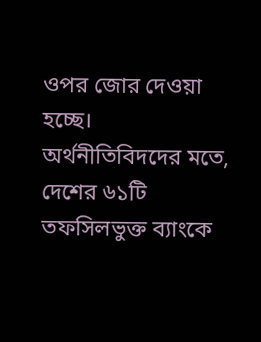ওপর জোর দেওয়া হচ্ছে।
অর্থনীতিবিদদের মতে, দেশের ৬১টি তফসিলভুক্ত ব্যাংকে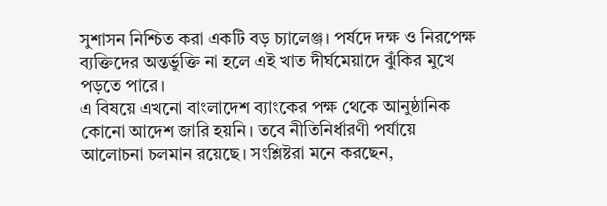সুশাসন নিশ্চিত করা একটি বড় চ্যালেঞ্জ। পর্ষদে দক্ষ ও নিরপেক্ষ ব্যক্তিদের অন্তর্ভুক্তি না হলে এই খাত দীর্ঘমেয়াদে ঝুঁকির মুখে পড়তে পারে।
এ বিষয়ে এখনো বাংলাদেশ ব্যাংকের পক্ষ থেকে আনুষ্ঠানিক কোনো আদেশ জারি হয়নি। তবে নীতিনির্ধারণী পর্যায়ে আলোচনা চলমান রয়েছে। সংশ্লিষ্টরা মনে করছেন,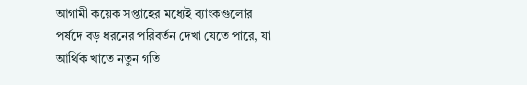আগামী কয়েক সপ্তাহের মধ্যেই ব্যাংকগুলোর পর্ষদে বড় ধরনের পরিবর্তন দেখা যেতে পারে, যা আর্থিক খাতে নতুন গতি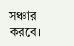সঞ্চার করবে।